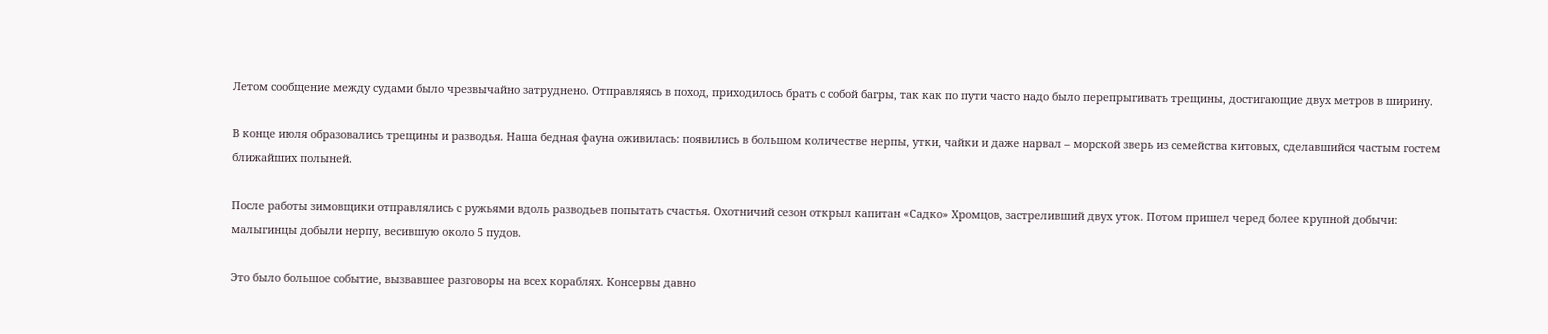Летом сообщение между судами было чрезвычайно затруднено. Отправляясь в поход, приходилось брать с собой багры, так как по пути часто надо было перепрыгивать трещины, достигающие двух метров в ширину.

В конце июля образовались трещины и разводья. Наша бедная фауна оживилась: появились в большом количестве нерпы, утки, чайки и даже нарвал – морской зверь из семейства китовых, сделавшийся частым гостем ближайших полыней.

После работы зимовщики отправлялись с ружьями вдоль разводьев попытать счастья. Охотничий сезон открыл капитан «Садко» Хромцов, застреливший двух уток. Потом пришел черед более крупной добычи: малыгинцы добыли нерпу, весившую около 5 пудов.

Это было большое событие, вызвавшее разговоры на всех кораблях. Консервы давно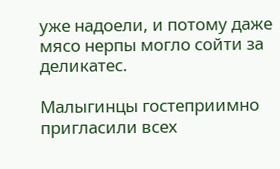уже надоели, и потому даже мясо нерпы могло сойти за деликатес.

Малыгинцы гостеприимно пригласили всех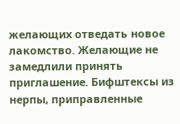желающих отведать новое лакомство. Желающие не замедлили принять приглашение. Бифштексы из нерпы, приправленные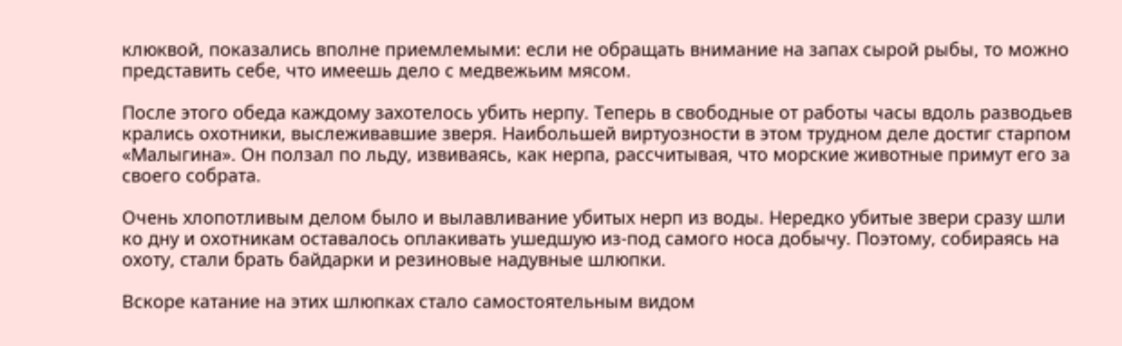клюквой, показались вполне приемлемыми: если не обращать внимание на запах сырой рыбы, то можно представить себе, что имеешь дело с медвежьим мясом.

После этого обеда каждому захотелось убить нерпу. Теперь в свободные от работы часы вдоль разводьев крались охотники, выслеживавшие зверя. Наибольшей виртуозности в этом трудном деле достиг старпом «Малыгина». Он ползал по льду, извиваясь, как нерпа, рассчитывая, что морские животные примут его за своего собрата.

Очень хлопотливым делом было и вылавливание убитых нерп из воды. Нередко убитые звери сразу шли ко дну и охотникам оставалось оплакивать ушедшую из-под самого носа добычу. Поэтому, собираясь на охоту, стали брать байдарки и резиновые надувные шлюпки.

Вскоре катание на этих шлюпках стало самостоятельным видом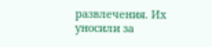развлечения. Их уносили за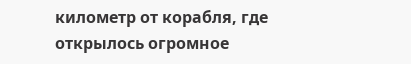километр от корабля, где открылось огромное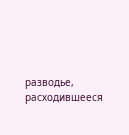разводье, расходившееся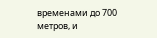временами до 700 метров, и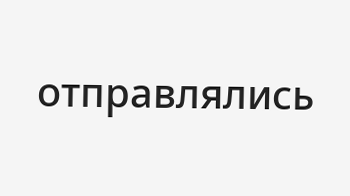отправлялись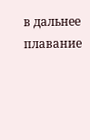в дальнее плавание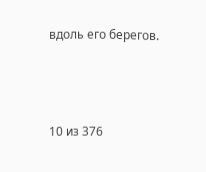вдоль его берегов.



10 из 376